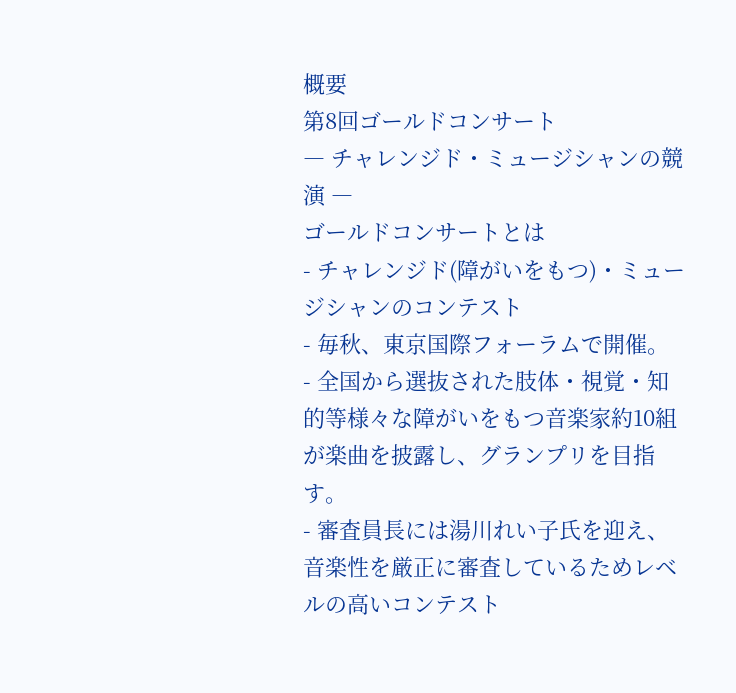概要
第8回ゴールドコンサート
― チャレンジド・ミュージシャンの競演 ―
ゴールドコンサートとは
- チャレンジド(障がいをもつ)・ミュージシャンのコンテスト
- 毎秋、東京国際フォーラムで開催。
- 全国から選抜された肢体・視覚・知的等様々な障がいをもつ音楽家約10組が楽曲を披露し、グランプリを目指す。
- 審査員長には湯川れい子氏を迎え、音楽性を厳正に審査しているためレベルの高いコンテスト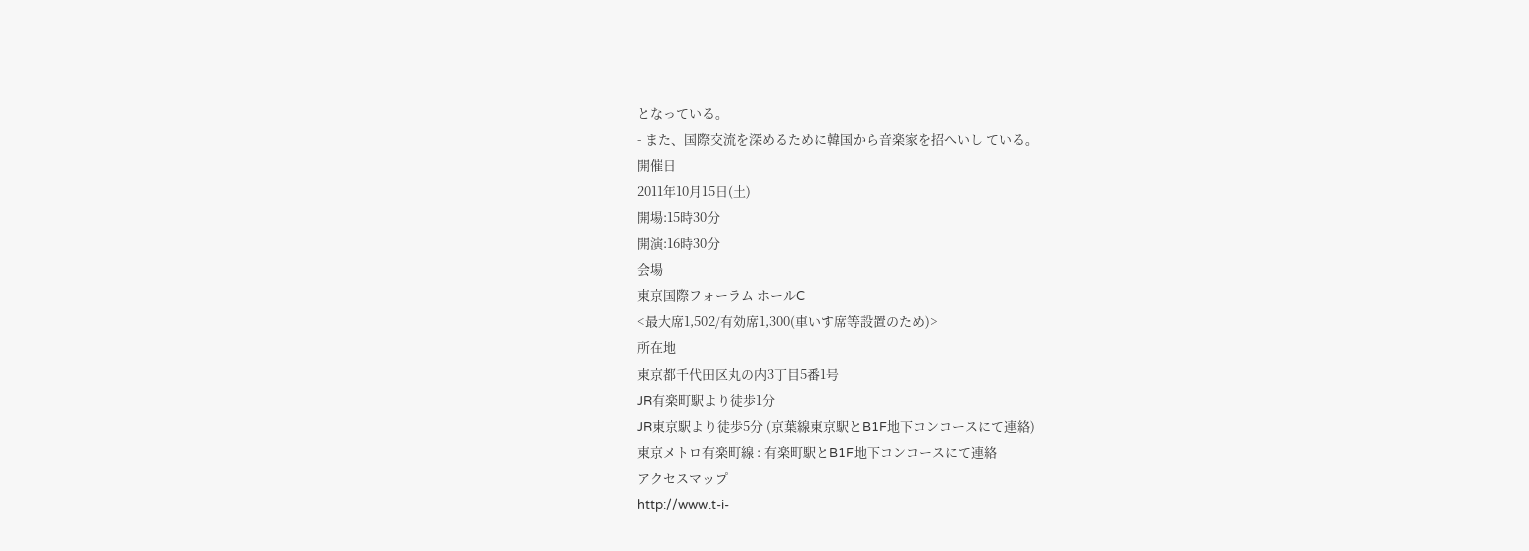となっている。
- また、国際交流を深めるために韓国から音楽家を招へいし ている。
開催日
2011年10月15日(土)
開場:15時30分
開演:16時30分
会場
東京国際フォーラム ホールC
<最大席1,502/有効席1,300(車いす席等設置のため)>
所在地
東京都千代田区丸の内3丁目5番1号
JR有楽町駅より徒歩1分
JR東京駅より徒歩5分 (京葉線東京駅とB1F地下コンコースにて連絡)
東京メトロ有楽町線 : 有楽町駅とB1F地下コンコースにて連絡
アクセスマップ
http://www.t-i-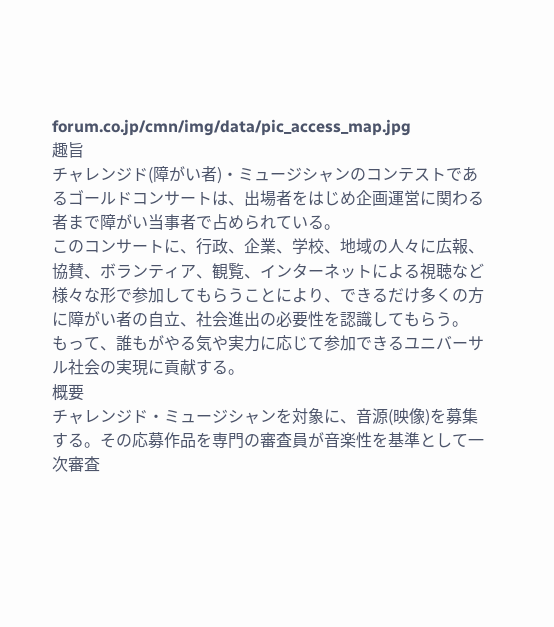forum.co.jp/cmn/img/data/pic_access_map.jpg
趣旨
チャレンジド(障がい者)・ミュージシャンのコンテストであるゴールドコンサートは、出場者をはじめ企画運営に関わる者まで障がい当事者で占められている。
このコンサートに、行政、企業、学校、地域の人々に広報、協賛、ボランティア、観覧、インターネットによる視聴など様々な形で参加してもらうことにより、できるだけ多くの方に障がい者の自立、社会進出の必要性を認識してもらう。
もって、誰もがやる気や実力に応じて参加できるユニバーサル社会の実現に貢献する。
概要
チャレンジド・ミュージシャンを対象に、音源(映像)を募集する。その応募作品を専門の審査員が音楽性を基準として一次審査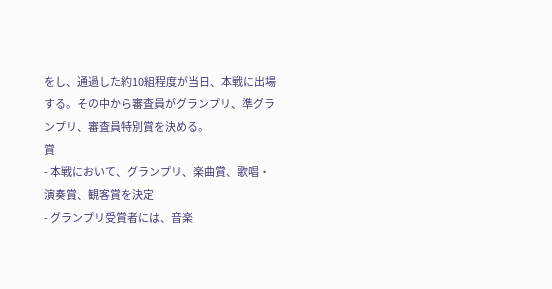をし、通過した約10組程度が当日、本戦に出場する。その中から審査員がグランプリ、準グランプリ、審査員特別賞を決める。
賞
- 本戦において、グランプリ、楽曲賞、歌唱・演奏賞、観客賞を決定
- グランプリ受賞者には、音楽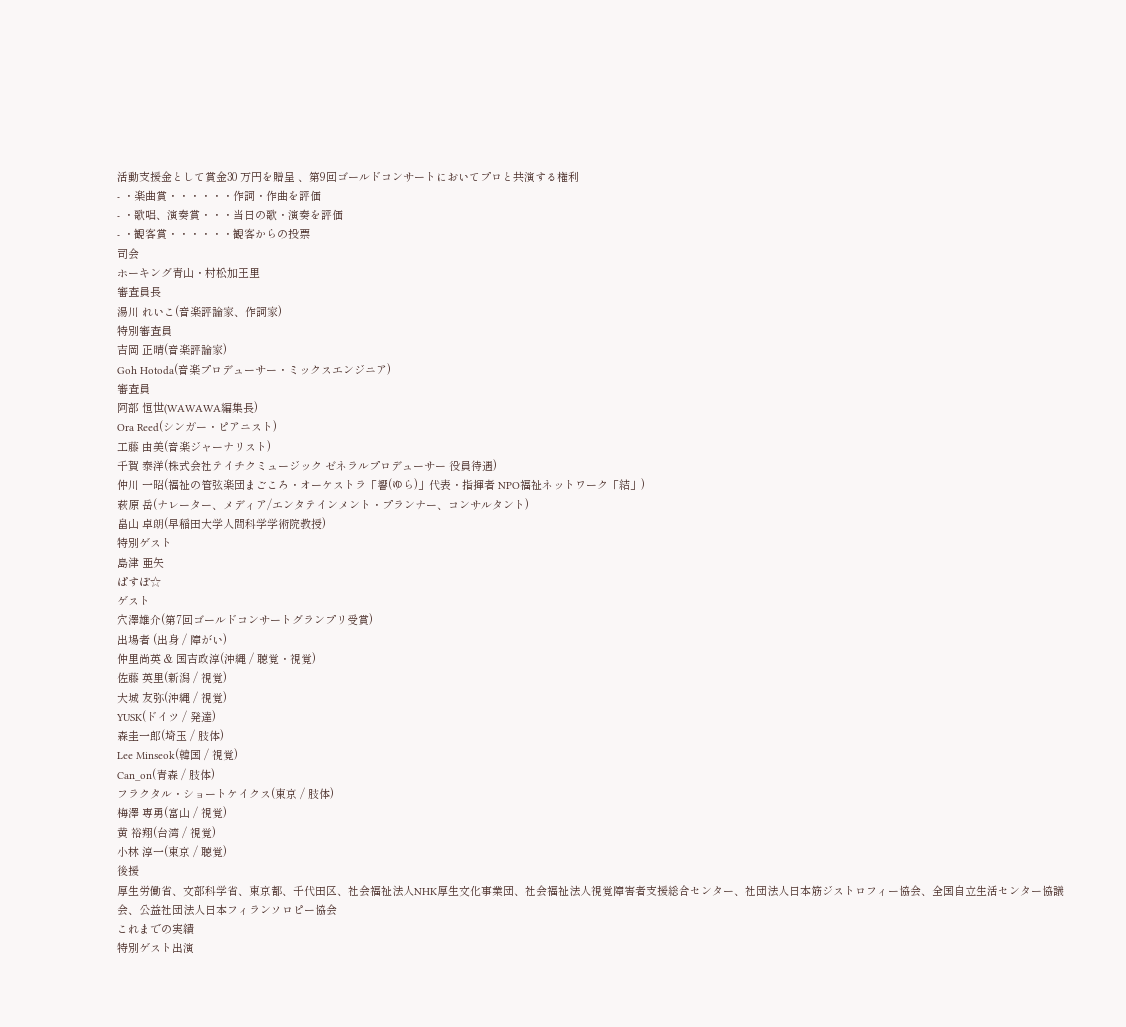活動支援金として賞金30 万円を贈呈 、第9回ゴールドコンサートにおいてプロと共演する権利
- ・楽曲賞・・・・・・作詞・作曲を評価
- ・歌唱、演奏賞・・・当日の歌・演奏を評価
- ・観客賞・・・・・・観客からの投票
司会
ホーキング青山・村松加王里
審査員長
湯川 れいこ(音楽評論家、作詞家)
特別審査員
吉岡 正晴(音楽評論家)
Goh Hotoda(音楽プロデューサー・ミックスエンジニア)
審査員
阿部 恒世(WAWAWA編集長)
Ora Reed(シンガー・ピアニスト)
工藤 由美(音楽ジャーナリスト)
千賀 泰洋(株式会社テイチクミュージック ゼネラルプロデューサー 役員待遇)
仲川 一昭(福祉の管弦楽団まごころ・オーケストラ「響(ゆら)」代表・指揮者 NPO福祉ネットワーク「結」)
萩原 岳(ナレーター、メディア/エンタテインメント・プランナー、コンサルタント)
畠山 卓朗(早稲田大学人間科学学術院教授)
特別ゲスト
島津 亜矢
ぱすぽ☆
ゲスト
穴澤雄介(第7回ゴールドコンサートグランプリ受賞)
出場者 (出身 / 障がい)
仲里尚英 & 国吉政淳(沖縄 / 聴覚・視覚)
佐藤 英里(新潟 / 視覚)
大城 友弥(沖縄 / 視覚)
YUSK(ドイツ / 発達)
森圭一郎(埼玉 / 肢体)
Lee Minseok(韓国 / 視覚)
Can_on(青森 / 肢体)
フラクタル・ショートケイクス(東京 / 肢体)
梅澤 専勇(富山 / 視覚)
黄 裕翔(台湾 / 視覚)
小林 淳一(東京 / 聴覚)
後援
厚生労働省、文部科学省、東京都、千代田区、社会福祉法人NHK厚生文化事業団、社会福祉法人視覚障害者支援総合センター、社団法人日本筋ジストロフィー協会、全国自立生活センター協議会、公益社団法人日本フィランソロピー協会
これまでの実績
特別ゲスト出演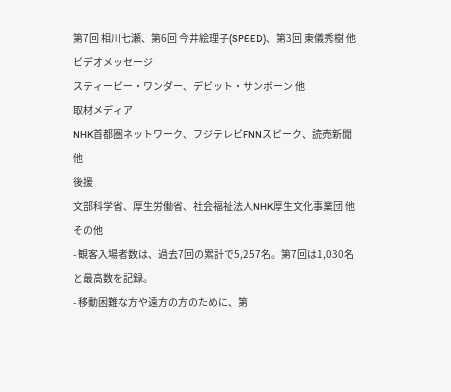第7回 相川七瀬、第6回 今井絵理子(SPEED)、第3回 東儀秀樹 他
ビデオメッセージ
スティービー・ワンダー、デビット・サンボーン 他
取材メディア
NHK首都圏ネットワーク、フジテレビFNNスピーク、読売新聞 他
後援
文部科学省、厚生労働省、社会福祉法人NHK厚生文化事業団 他
その他
- 観客入場者数は、過去7回の累計で5,257名。第7回は1,030名と最高数を記録。
- 移動困難な方や遠方の方のために、第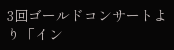3回ゴールドコンサートより「イン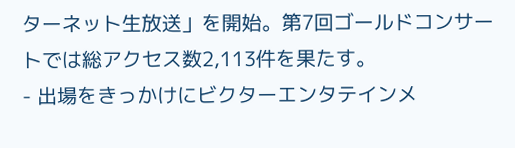ターネット生放送」を開始。第7回ゴールドコンサートでは総アクセス数2,113件を果たす。
- 出場をきっかけにビクターエンタテインメ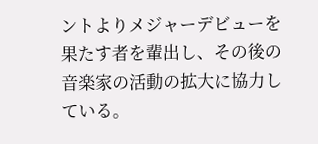ントよりメジャーデビューを果たす者を輩出し、その後の音楽家の活動の拡大に協力している。